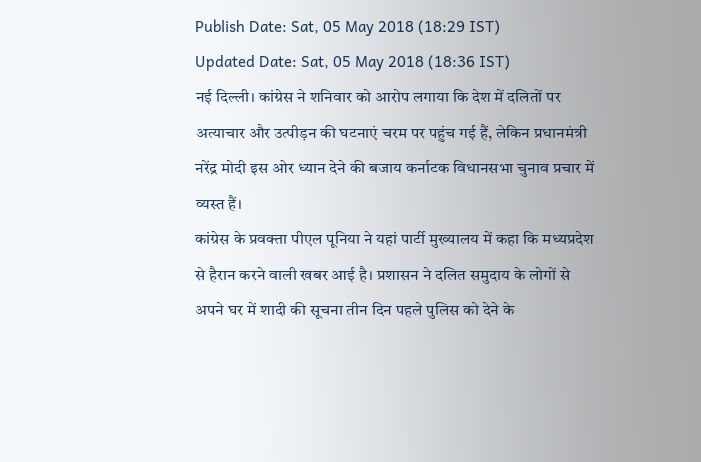Publish Date: Sat, 05 May 2018 (18:29 IST)
Updated Date: Sat, 05 May 2018 (18:36 IST)
नई दिल्ली। कांग्रेस ने शनिवार को आरोप लगाया कि देश में दलितों पर अत्याचार और उत्पीड़न की घटनाएं चरम पर पहुंच गई हैं, लेकिन प्रधानमंत्री नरेंद्र मोदी इस ओर ध्यान देने की बजाय कर्नाटक विधानसभा चुनाव प्रचार में व्यस्त हैं।
कांग्रेस के प्रवक्ता पीएल पूनिया ने यहां पार्टी मुख्यालय में कहा कि मध्यप्रदेश से हैरान करने वाली खबर आई है। प्रशासन ने दलित समुदाय के लोगों से अपने घर में शादी की सूचना तीन दिन पहले पुलिस को देने के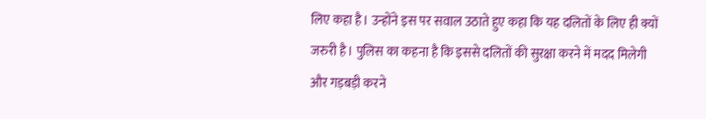लिए कहा है। उन्होंने इस पर सवाल उठाते हुए कहा कि यह दलितों के लिए ही क्यों जरुरी है। पुलिस का कहना है कि इससे दलितों की सुरक्षा करने में मदद मिलेगी और गड़बड़ी करने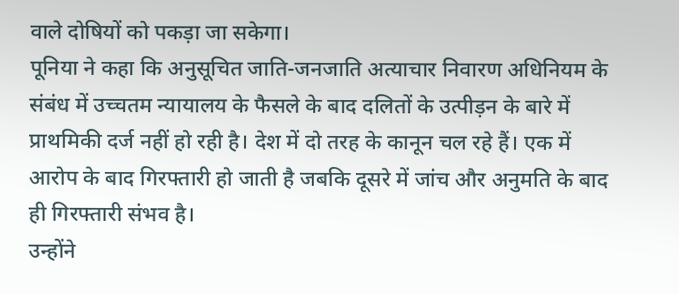वाले दोषियों को पकड़ा जा सकेगा।
पूनिया ने कहा कि अनुसूचित जाति-जनजाति अत्याचार निवारण अधिनियम के संबंध में उच्चतम न्यायालय के फैसले के बाद दलितों के उत्पीड़न के बारे में प्राथमिकी दर्ज नहीं हो रही है। देश में दो तरह के कानून चल रहे हैं। एक में आरोप के बाद गिरफ्तारी हो जाती है जबकि दूसरे में जांच और अनुमति के बाद ही गिरफ्तारी संभव है।
उन्होंने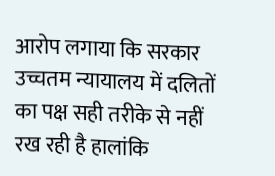आरोप लगाया कि सरकार उच्चतम न्यायालय में दलितों का पक्ष सही तरीके से नहीं रख रही है हालांकि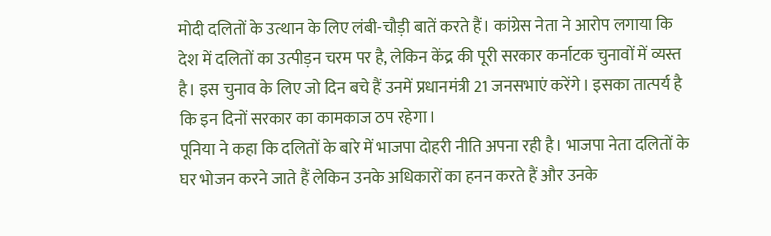मोदी दलितों के उत्थान के लिए लंबी-चौड़ी बातें करते हैं। कांग्रेस नेता ने आरोप लगाया कि देश में दलितों का उत्पीड़न चरम पर है, लेकिन केंद्र की पूरी सरकार कर्नाटक चुनावों में व्यस्त है। इस चुनाव के लिए जो दिन बचे हैं उनमें प्रधानमंत्री 21 जनसभाएं करेंगे। इसका तात्पर्य है कि इन दिनों सरकार का कामकाज ठप रहेगा।
पूनिया ने कहा कि दलितों के बारे में भाजपा दोहरी नीति अपना रही है। भाजपा नेता दलितों के घर भोजन करने जाते हैं लेकिन उनके अधिकारों का हनन करते हैं और उनके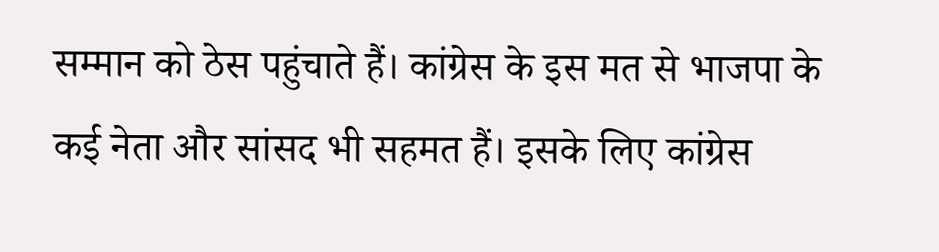सम्मान को ठेस पहुंचाते हैं। कांग्रेस के इस मत से भाजपा के कई नेता और सांसद भी सहमत हैं। इसके लिए कांग्रेस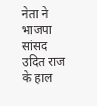नेता ने भाजपा सांसद उदित राज के हाल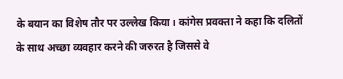के बयान का विशेष तौर पर उल्लेख किया। कांगेस प्रवक्ता ने कहा कि दलितों के साथ अच्छा व्यवहार करने की जरुरत है जिससे वे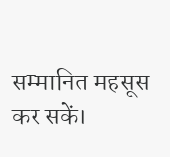सम्मानित महसूस कर सकें।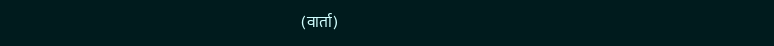(वार्ता)